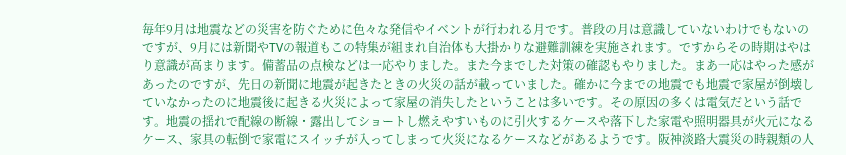毎年9月は地震などの災害を防ぐために色々な発信やイベントが行われる月です。普段の月は意識していないわけでもないのですが、9月には新聞やTVの報道もこの特集が組まれ自治体も大掛かりな避難訓練を実施されます。ですからその時期はやはり意識が高まります。備蓄品の点検などは一応やりました。また今までした対策の確認もやりました。まあ一応はやった感があったのですが、先日の新聞に地震が起きたときの火災の話が載っていました。確かに今までの地震でも地震で家屋が倒壊していなかったのに地震後に起きる火災によって家屋の消失したということは多いです。その原因の多くは電気だという話です。地震の揺れで配線の断線・露出してショートし燃えやすいものに引火するケースや落下した家電や照明器具が火元になるケース、家具の転倒で家電にスイッチが入ってしまって火災になるケースなどがあるようです。阪神淡路大震災の時親類の人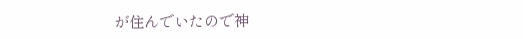が住んでいたので神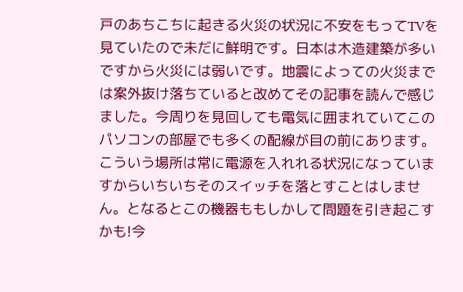戸のあちこちに起きる火災の状況に不安をもってTVを見ていたので未だに鮮明です。日本は木造建築が多いですから火災には弱いです。地震によっての火災までは案外抜け落ちていると改めてその記事を読んで感じました。今周りを見回しても電気に囲まれていてこのパソコンの部屋でも多くの配線が目の前にあります。こういう場所は常に電源を入れれる状況になっていますからいちいちそのスイッチを落とすことはしません。となるとこの機器ももしかして問題を引き起こすかも!今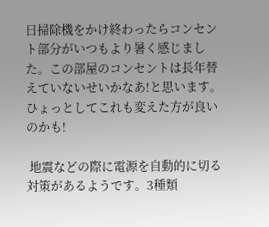日掃除機をかけ終わったらコンセント部分がいつもより暑く感じました。この部屋のコンセントは長年替えていないせいかなあ!と思います。ひょっとしてこれも変えた方が良いのかも!

 地震などの際に電源を自動的に切る対策があるようです。3種類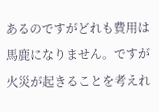あるのですがどれも費用は馬鹿になりません。ですが火災が起きることを考えれ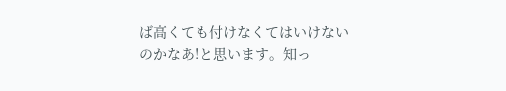ば高くても付けなくてはいけないのかなあ!と思います。知っ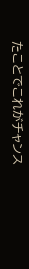たことでこれがチャンス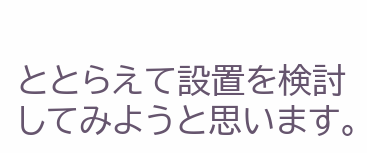ととらえて設置を検討してみようと思います。